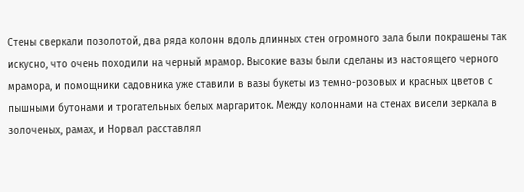Стены сверкали позолотой, два ряда колонн вдоль длинных стен огромного зала были покрашены так искусно, что очень походили на черный мрамор. Высокие вазы были сделаны из настоящего черного мрамора, и помощники садовника уже ставили в вазы букеты из темно-розовых и красных цветов с пышными бутонами и трогательных белых маргариток. Между колоннами на стенах висели зеркала в золоченых, рамах, и Норвал расставлял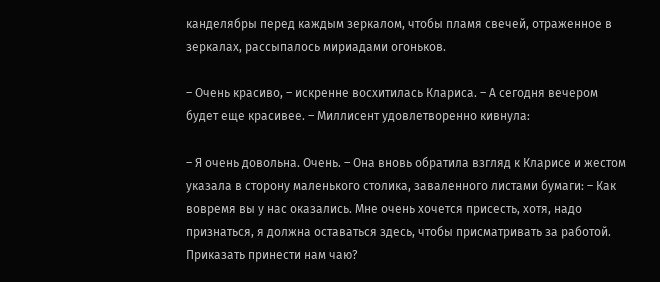канделябры перед каждым зеркалом, чтобы пламя свечей, отраженное в зеркалах, рассыпалось мириадами огоньков.

– Очень красиво, – искренне восхитилась Клариса. – А сегодня вечером будет еще красивее. – Миллисент удовлетворенно кивнула:

– Я очень довольна. Очень. – Она вновь обратила взгляд к Кларисе и жестом указала в сторону маленького столика, заваленного листами бумаги: – Как вовремя вы у нас оказались. Мне очень хочется присесть, хотя, надо признаться, я должна оставаться здесь, чтобы присматривать за работой. Приказать принести нам чаю?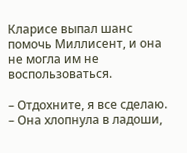Кларисе выпал шанс помочь Миллисент, и она не могла им не воспользоваться.

– Отдохните, я все сделаю. – Она хлопнула в ладоши,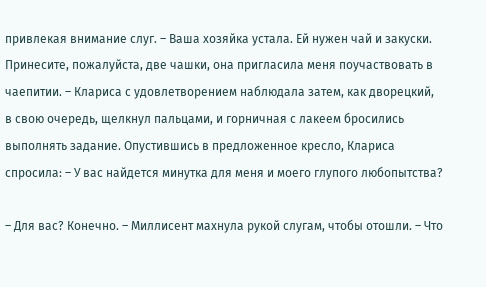привлекая внимание слуг. – Ваша хозяйка устала. Ей нужен чай и закуски. Принесите, пожалуйста, две чашки, она пригласила меня поучаствовать в чаепитии. – Клариса с удовлетворением наблюдала затем, как дворецкий, в свою очередь, щелкнул пальцами, и горничная с лакеем бросились выполнять задание. Опустившись в предложенное кресло, Клариса спросила: – У вас найдется минутка для меня и моего глупого любопытства?

– Для вас? Конечно. – Миллисент махнула рукой слугам, чтобы отошли. – Что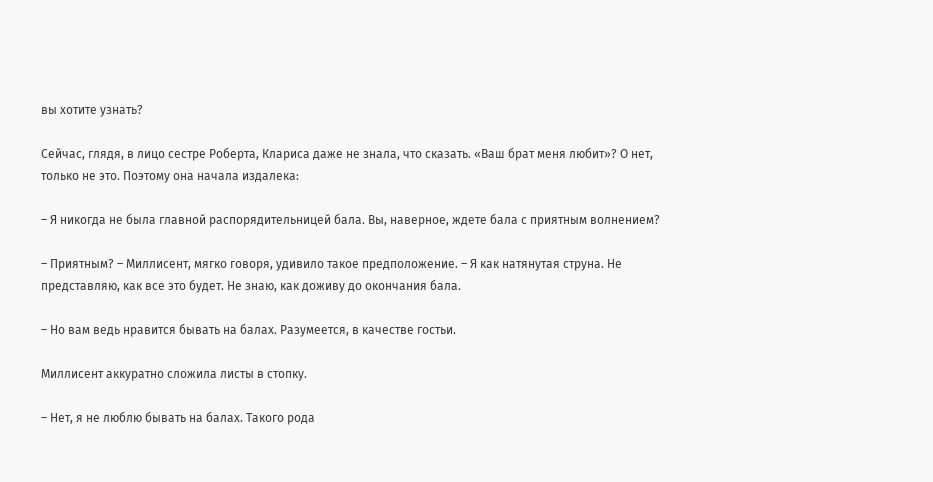вы хотите узнать?

Сейчас, глядя, в лицо сестре Роберта, Клариса даже не знала, что сказать. «Ваш брат меня любит»? О нет, только не это. Поэтому она начала издалека:

– Я никогда не была главной распорядительницей бала. Вы, наверное, ждете бала с приятным волнением?

– Приятным? – Миллисент, мягко говоря, удивило такое предположение. – Я как натянутая струна. Не представляю, как все это будет. Не знаю, как доживу до окончания бала.

– Но вам ведь нравится бывать на балах. Разумеется, в качестве гостьи.

Миллисент аккуратно сложила листы в стопку.

– Нет, я не люблю бывать на балах. Такого рода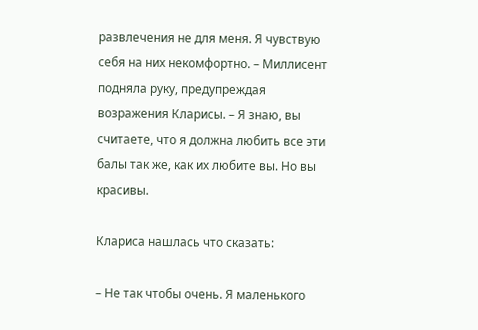развлечения не для меня. Я чувствую себя на них некомфортно. – Миллисент подняла руку, предупреждая возражения Кларисы. – Я знаю, вы считаете, что я должна любить все эти балы так же, как их любите вы. Но вы красивы.

Клариса нашлась что сказать:

– Не так чтобы очень. Я маленького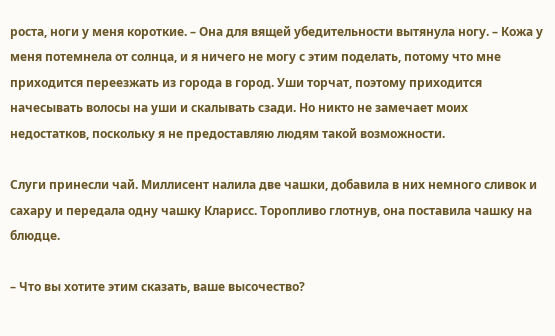роста, ноги у меня короткие. – Она для вящей убедительности вытянула ногу. – Кожа у меня потемнела от солнца, и я ничего не могу с этим поделать, потому что мне приходится переезжать из города в город. Уши торчат, поэтому приходится начесывать волосы на уши и скалывать сзади. Но никто не замечает моих недостатков, поскольку я не предоставляю людям такой возможности.

Слуги принесли чай. Миллисент налила две чашки, добавила в них немного сливок и сахару и передала одну чашку Кларисс. Торопливо глотнув, она поставила чашку на блюдце.

– Что вы хотите этим сказать, ваше высочество?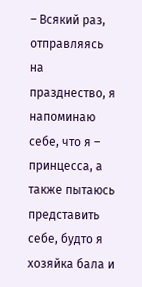– Всякий раз, отправляясь на празднество, я напоминаю себе, что я – принцесса, а также пытаюсь представить себе, будто я хозяйка бала и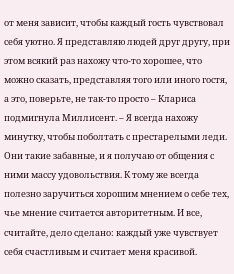от меня зависит, чтобы каждый гость чувствовал себя уютно. Я представляю людей друг другу, при этом всякий раз нахожу что-то хорошее, что можно сказать, представляя того или иного гостя, а это, поверьте, не так-то просто – Клариса подмигнула Миллисент. – Я всегда нахожу минутку, чтобы поболтать с престарелыми леди. Они такие забавные, и я получаю от общения с ними массу удовольствия. К тому же всегда полезно заручиться хорошим мнением о себе тех, чье мнение считается авторитетным. И все, считайте, дело сделано: каждый уже чувствует себя счастливым и считает меня красивой.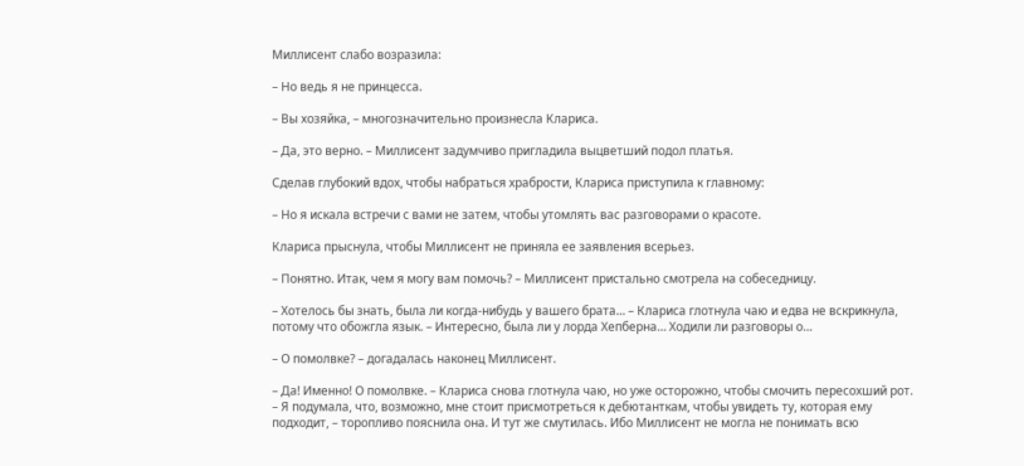Миллисент слабо возразила:

– Но ведь я не принцесса.

– Вы хозяйка, – многозначительно произнесла Клариса.

– Да, это верно. – Миллисент задумчиво пригладила выцветший подол платья.

Сделав глубокий вдох, чтобы набраться храбрости, Клариса приступила к главному:

– Но я искала встречи с вами не затем, чтобы утомлять вас разговорами о красоте.

Клариса прыснула, чтобы Миллисент не приняла ее заявления всерьез.

– Понятно. Итак, чем я могу вам помочь? – Миллисент пристально смотрела на собеседницу.

– Хотелось бы знать, была ли когда-нибудь у вашего брата… – Клариса глотнула чаю и едва не вскрикнула, потому что обожгла язык. – Интересно, была ли у лорда Хепберна… Ходили ли разговоры о…

– О помолвке? – догадалась наконец Миллисент.

– Да! Именно! О помолвке. – Клариса снова глотнула чаю, но уже осторожно, чтобы смочить пересохший рот. – Я подумала, что, возможно, мне стоит присмотреться к дебютанткам, чтобы увидеть ту, которая ему подходит, – торопливо пояснила она. И тут же смутилась. Ибо Миллисент не могла не понимать всю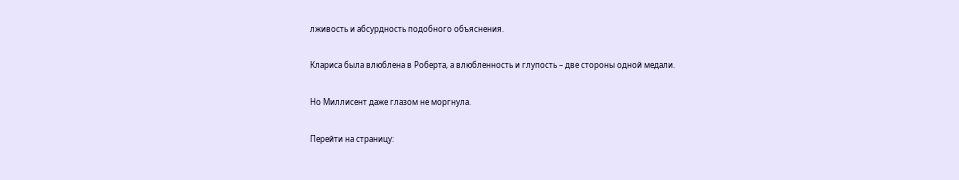лживость и абсурдность подобного объяснения.

Клариса была влюблена в Роберта, а влюбленность и глупость – две стороны одной медали.

Но Миллисент даже глазом не моргнула.

Перейти на страницу: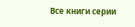Все книги серии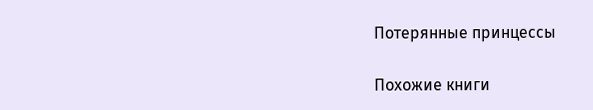Потерянные принцессы

Похожие книги